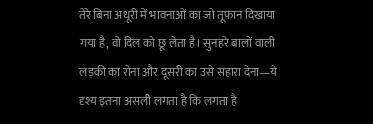तेरे बिना अधूरी में भावनाओं का जो तूफान दिखाया गया है, वो दिल को छू लेता है। सुनहरे बालों वाली लड़की का रोना और दूसरी का उसे सहारा देना—ये दृश्य इतना असली लगता है कि लगता है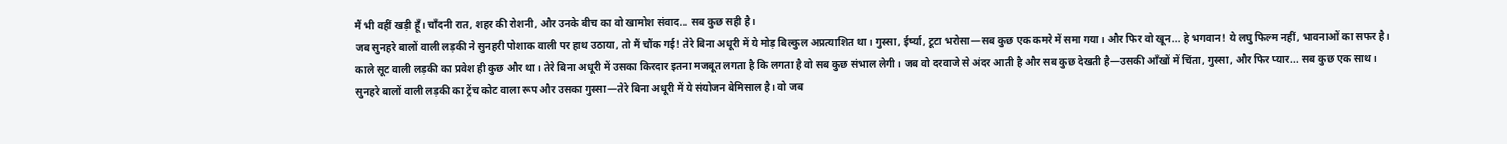मैं भी वहीं खड़ी हूँ। चाँदनी रात, शहर की रोशनी, और उनके बीच का वो खामोश संवाद... सब कुछ सही है।
जब सुनहरे बालों वाली लड़की ने सुनहरी पोशाक वाली पर हाथ उठाया, तो मैं चौंक गई! तेरे बिना अधूरी में ये मोड़ बिल्कुल अप्रत्याशित था। गुस्सा, ईर्ष्या, टूटा भरोसा—सब कुछ एक कमरे में समा गया। और फिर वो खून... हे भगवान! ये लघु फिल्म नहीं, भावनाओं का सफर है।
काले सूट वाली लड़की का प्रवेश ही कुछ और था। तेरे बिना अधूरी में उसका किरदार इतना मजबूत लगता है कि लगता है वो सब कुछ संभाल लेगी। जब वो दरवाजे से अंदर आती है और सब कुछ देखती है—उसकी आँखों में चिंता, गुस्सा, और फिर प्यार... सब कुछ एक साथ।
सुनहरे बालों वाली लड़की का ट्रेंच कोट वाला रूप और उसका गुस्सा—तेरे बिना अधूरी में ये संयोजन बेमिसाल है। वो जब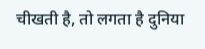चीखती है, तो लगता है दुनिया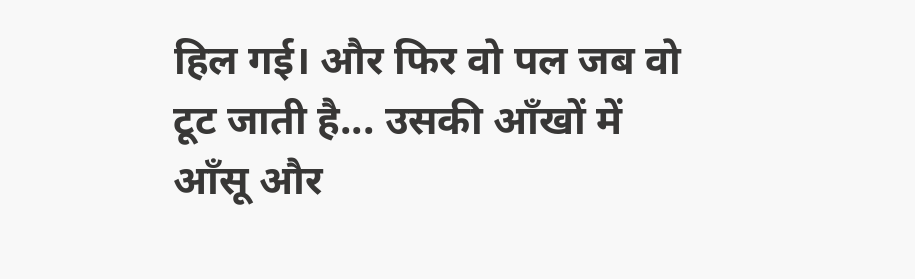हिल गई। और फिर वो पल जब वो टूट जाती है... उसकी आँखों में आँसू और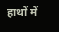हाथों में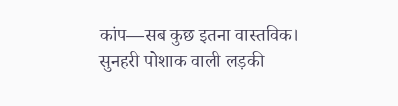कांप—सब कुछ इतना वास्तविक।
सुनहरी पोशाक वाली लड़की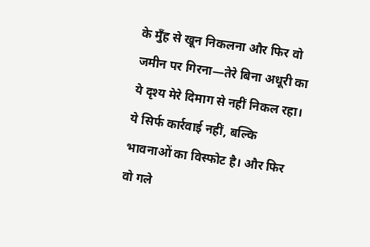के मुँह से खून निकलना और फिर वो जमीन पर गिरना—तेरे बिना अधूरी का ये दृश्य मेरे दिमाग से नहीं निकल रहा। ये सिर्फ कार्रवाई नहीं, बल्कि भावनाओं का विस्फोट है। और फिर वो गले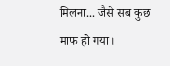मिलना... जैसे सब कुछ माफ हो गया।